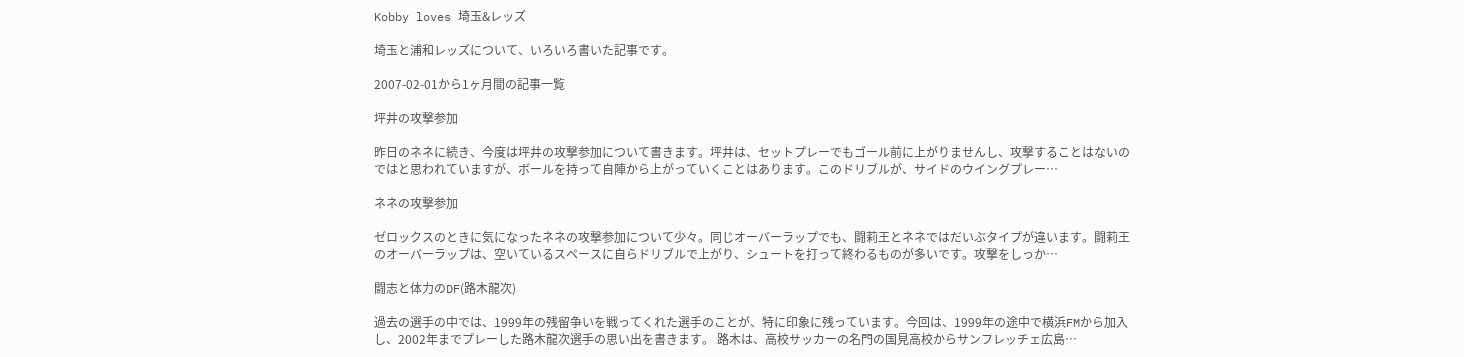Kobby loves 埼玉&レッズ

埼玉と浦和レッズについて、いろいろ書いた記事です。

2007-02-01から1ヶ月間の記事一覧

坪井の攻撃参加

昨日のネネに続き、今度は坪井の攻撃参加について書きます。坪井は、セットプレーでもゴール前に上がりませんし、攻撃することはないのではと思われていますが、ボールを持って自陣から上がっていくことはあります。このドリブルが、サイドのウイングプレー…

ネネの攻撃参加

ゼロックスのときに気になったネネの攻撃参加について少々。同じオーバーラップでも、闘莉王とネネではだいぶタイプが違います。闘莉王のオーバーラップは、空いているスペースに自らドリブルで上がり、シュートを打って終わるものが多いです。攻撃をしっか…

闘志と体力のDF(路木龍次)

過去の選手の中では、1999年の残留争いを戦ってくれた選手のことが、特に印象に残っています。今回は、1999年の途中で横浜FMから加入し、2002年までプレーした路木龍次選手の思い出を書きます。 路木は、高校サッカーの名門の国見高校からサンフレッチェ広島…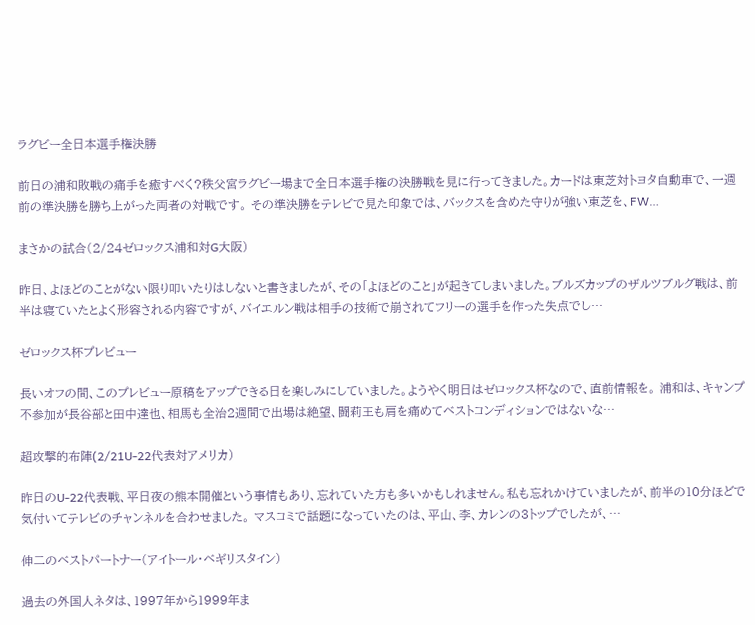ラグビー全日本選手権決勝

前日の浦和敗戦の痛手を癒すべく?秩父宮ラグビー場まで全日本選手権の決勝戦を見に行ってきました。カードは東芝対トヨタ自動車で、一週前の準決勝を勝ち上がった両者の対戦です。 その準決勝をテレビで見た印象では、バックスを含めた守りが強い東芝を、FW…

まさかの試合(2/24ゼロックス浦和対G大阪)

昨日、よほどのことがない限り叩いたりはしないと書きましたが、その「よほどのこと」が起きてしまいました。ブルズカップのザルツブルグ戦は、前半は寝ていたとよく形容される内容ですが、バイエルン戦は相手の技術で崩されてフリーの選手を作った失点でし…

ゼロックス杯プレビュー

長いオフの間、このプレビュー原稿をアップできる日を楽しみにしていました。ようやく明日はゼロックス杯なので、直前情報を。 浦和は、キャンプ不参加が長谷部と田中達也、相馬も全治2週間で出場は絶望、闘莉王も肩を痛めてベストコンディションではないな…

超攻撃的布陣(2/21U-22代表対アメリカ)

昨日のU-22代表戦、平日夜の熊本開催という事情もあり、忘れていた方も多いかもしれません。私も忘れかけていましたが、前半の10分ほどで気付いてテレビのチャンネルを合わせました。 マスコミで話題になっていたのは、平山、李、カレンの3トップでしたが、…

伸二のベストパートナー(アイトール・ベギリスタイン)

過去の外国人ネタは、1997年から1999年ま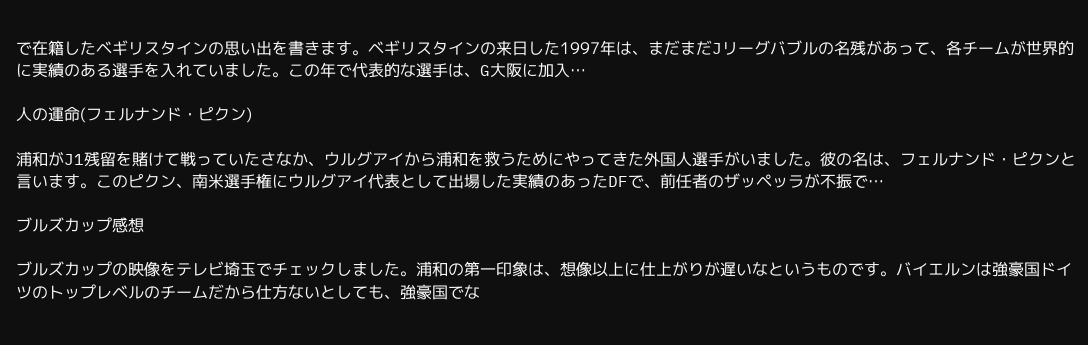で在籍したベギリスタインの思い出を書きます。ベギリスタインの来日した1997年は、まだまだJリーグバブルの名残があって、各チームが世界的に実績のある選手を入れていました。この年で代表的な選手は、G大阪に加入…

人の運命(フェルナンド・ピクン)

浦和がJ1残留を賭けて戦っていたさなか、ウルグアイから浦和を救うためにやってきた外国人選手がいました。彼の名は、フェルナンド・ピクンと言います。このピクン、南米選手権にウルグアイ代表として出場した実績のあったDFで、前任者のザッペッラが不振で…

ブルズカップ感想

ブルズカップの映像をテレビ埼玉でチェックしました。浦和の第一印象は、想像以上に仕上がりが遅いなというものです。バイエルンは強豪国ドイツのトップレベルのチームだから仕方ないとしても、強豪国でな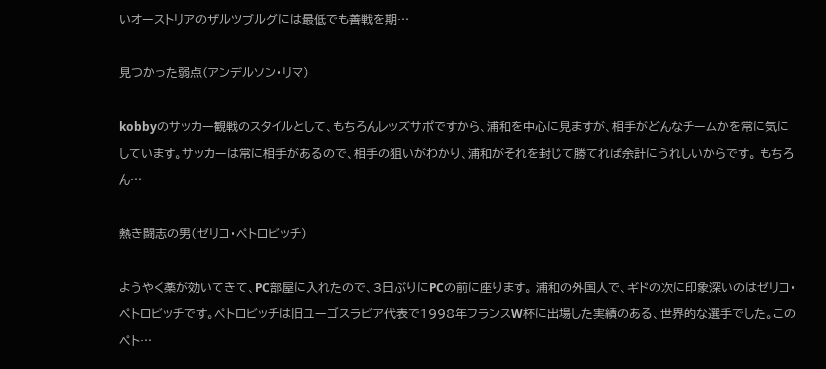いオーストリアのザルツブルグには最低でも善戦を期…

見つかった弱点(アンデルソン・リマ)

kobbyのサッカー観戦のスタイルとして、もちろんレッズサポですから、浦和を中心に見ますが、相手がどんなチームかを常に気にしています。サッカーは常に相手があるので、相手の狙いがわかり、浦和がそれを封じて勝てれば余計にうれしいからです。 もちろん…

熱き闘志の男(ゼリコ・ペトロビッチ)

ようやく薬が効いてきて、PC部屋に入れたので、3日ぶりにPCの前に座ります。 浦和の外国人で、ギドの次に印象深いのはゼリコ・ペトロビッチです。ペトロビッチは旧ユーゴスラビア代表で1998年フランスW杯に出場した実績のある、世界的な選手でした。このペト…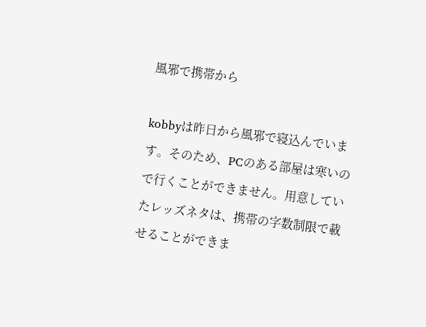風邪で携帯から

kobbyは昨日から風邪で寝込んでいます。そのため、PCのある部屋は寒いので行くことができません。用意していたレッズネタは、携帯の字数制限で載せることができま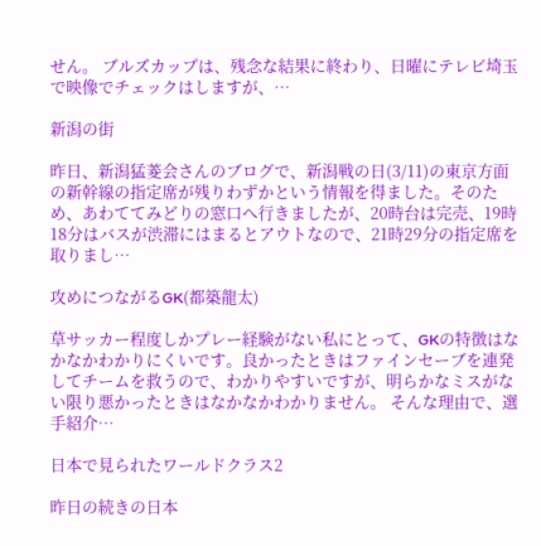せん。 ブルズカップは、残念な結果に終わり、日曜にテレビ埼玉で映像でチェックはしますが、…

新潟の街

昨日、新潟猛菱会さんのブログで、新潟戦の日(3/11)の東京方面の新幹線の指定席が残りわずかという情報を得ました。そのため、あわててみどりの窓口へ行きましたが、20時台は完売、19時18分はバスが渋滞にはまるとアウトなので、21時29分の指定席を取りまし…

攻めにつながるGK(都築龍太)

草サッカー程度しかプレー経験がない私にとって、GKの特徴はなかなかわかりにくいです。良かったときはファインセーブを連発してチームを救うので、わかりやすいですが、明らかなミスがない限り悪かったときはなかなかわかりません。 そんな理由で、選手紹介…

日本で見られたワールドクラス2

昨日の続きの日本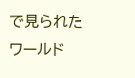で見られたワールド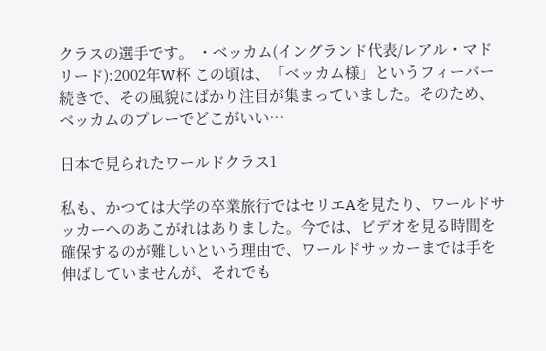クラスの選手です。 ・ベッカム(イングランド代表/レアル・マドリード):2002年W杯 この頃は、「ベッカム様」というフィーバー続きで、その風貌にばかり注目が集まっていました。そのため、ベッカムのプレーでどこがいい…

日本で見られたワールドクラス1

私も、かつては大学の卒業旅行ではセリエAを見たり、ワールドサッカーへのあこがれはありました。今では、ビデオを見る時間を確保するのが難しいという理由で、ワールドサッカーまでは手を伸ばしていませんが、それでも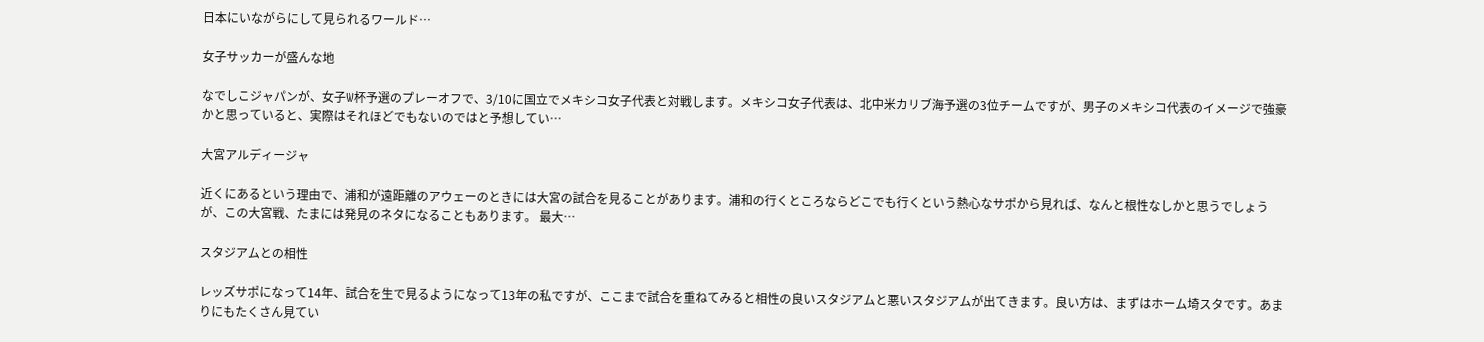日本にいながらにして見られるワールド…

女子サッカーが盛んな地

なでしこジャパンが、女子W杯予選のプレーオフで、3/10に国立でメキシコ女子代表と対戦します。メキシコ女子代表は、北中米カリブ海予選の3位チームですが、男子のメキシコ代表のイメージで強豪かと思っていると、実際はそれほどでもないのではと予想してい…

大宮アルディージャ

近くにあるという理由で、浦和が遠距離のアウェーのときには大宮の試合を見ることがあります。浦和の行くところならどこでも行くという熱心なサポから見れば、なんと根性なしかと思うでしょうが、この大宮戦、たまには発見のネタになることもあります。 最大…

スタジアムとの相性

レッズサポになって14年、試合を生で見るようになって13年の私ですが、ここまで試合を重ねてみると相性の良いスタジアムと悪いスタジアムが出てきます。良い方は、まずはホーム埼スタです。あまりにもたくさん見てい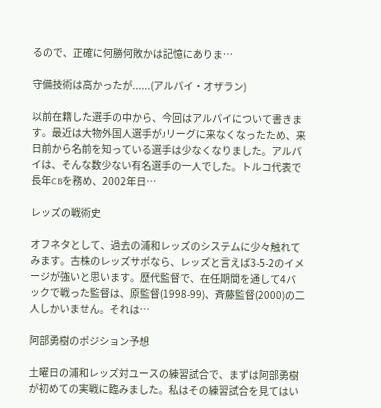るので、正確に何勝何敗かは記憶にありま…

守備技術は高かったが......(アルパイ・オザラン)

以前在籍した選手の中から、今回はアルパイについて書きます。最近は大物外国人選手がJリーグに来なくなったため、来日前から名前を知っている選手は少なくなりました。アルパイは、そんな数少ない有名選手の一人でした。トルコ代表で長年CBを務め、2002年日…

レッズの戦術史

オフネタとして、過去の浦和レッズのシステムに少々触れてみます。古株のレッズサポなら、レッズと言えば3-5-2のイメージが強いと思います。歴代監督で、在任期間を通して4バックで戦った監督は、原監督(1998-99)、斉藤監督(2000)の二人しかいません。それは…

阿部勇樹のポジション予想

土曜日の浦和レッズ対ユースの練習試合で、まずは阿部勇樹が初めての実戦に臨みました。私はその練習試合を見てはい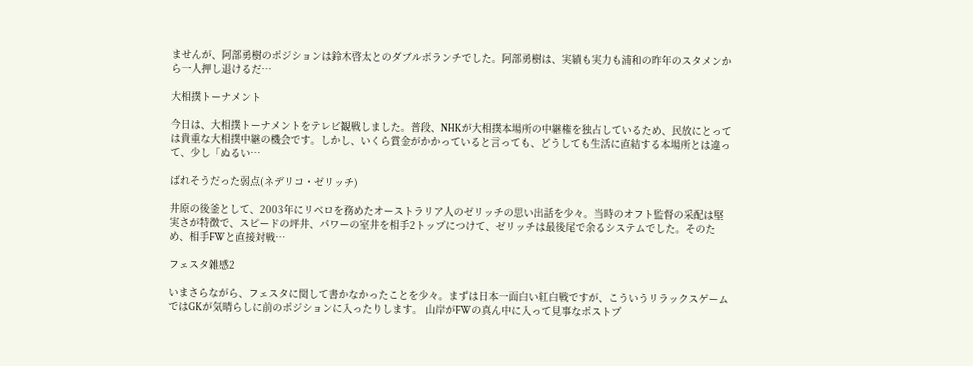ませんが、阿部勇樹のポジションは鈴木啓太とのダブルボランチでした。阿部勇樹は、実績も実力も浦和の昨年のスタメンから一人押し退けるだ…

大相撲トーナメント

今日は、大相撲トーナメントをテレビ観戦しました。普段、NHKが大相撲本場所の中継権を独占しているため、民放にとっては貴重な大相撲中継の機会です。しかし、いくら賞金がかかっていると言っても、どうしても生活に直結する本場所とは違って、少し「ぬるい…

ばれそうだった弱点(ネデリコ・ゼリッチ)

井原の後釜として、2003年にリベロを務めたオーストラリア人のゼリッチの思い出話を少々。当時のオフト監督の采配は堅実さが特徴で、スピードの坪井、パワーの室井を相手2トップにつけて、ゼリッチは最後尾で余るシステムでした。そのため、相手FWと直接対戦…

フェスタ雑感2

いまさらながら、フェスタに関して書かなかったことを少々。まずは日本一面白い紅白戦ですが、こういうリラックスゲームではGKが気晴らしに前のポジションに入ったりします。 山岸がFWの真ん中に入って見事なポストプ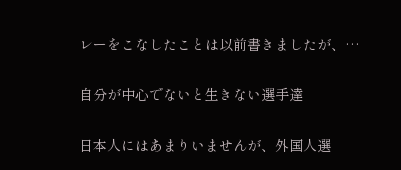レーをこなしたことは以前書きましたが、…

自分が中心でないと生きない選手達

日本人にはあまりいませんが、外国人選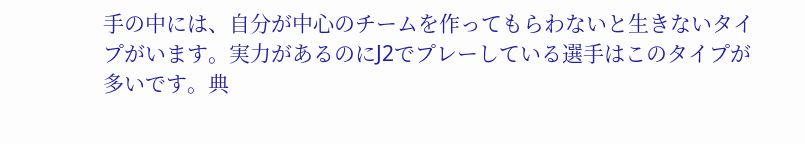手の中には、自分が中心のチームを作ってもらわないと生きないタイプがいます。実力があるのにJ2でプレーしている選手はこのタイプが多いです。典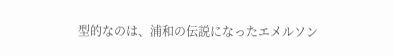型的なのは、浦和の伝説になったエメルソン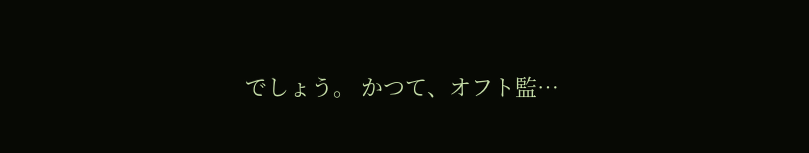でしょう。 かつて、オフト監…